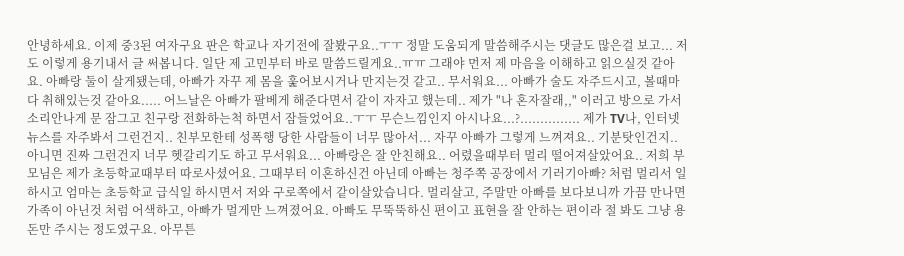안녕하세요. 이제 중3된 여자구요 판은 학교나 자기전에 잘봤구요..ㅜㅜ 정말 도움되게 말씀해주시는 댓글도 많은걸 보고... 저도 이렇게 용기내서 글 써봅니다. 일단 제 고민부터 바로 말씀드릴게요..ㅠㅠ 그래야 먼저 제 마음을 이해하고 읽으실것 같아요. 아빠랑 둘이 살게됐는데, 아빠가 자꾸 제 몸을 훑어보시거나 만지는것 같고.. 무서워요... 아빠가 술도 자주드시고, 볼때마다 취해있는것 같아요..... 어느날은 아빠가 팔베게 해준다면서 같이 자자고 했는데.. 제가 "나 혼자잘래,," 이러고 방으로 가서 소리안나게 문 잠그고 친구랑 전화하는척 하면서 잠들었어요..ㅜㅜ 무슨느낌인지 아시나요...?............... 제가 TV나, 인터넷뉴스를 자주봐서 그런건지.. 친부모한테 성폭행 당한 사람들이 너무 많아서... 자꾸 아빠가 그렇게 느껴져요.. 기분탓인건지.. 아니면 진짜 그런건지 너무 헷갈리기도 하고 무서워요... 아빠랑은 잘 안친해요.. 어렸을때부터 멀리 떨어져살았어요.. 저희 부모님은 제가 초등학교때부터 따로사셨어요. 그때부터 이혼하신건 아닌데 아빠는 청주쪽 공장에서 기러기아빠? 처럼 멀리서 일하시고 엄마는 초등학교 급식일 하시면서 저와 구로쪽에서 같이살았습니다. 멀리살고, 주말만 아빠를 보다보니까 가끔 만나면 가족이 아닌것 처럼 어색하고, 아빠가 멀게만 느껴졌어요. 아빠도 무뚝뚝하신 편이고 표현을 잘 안하는 편이라 절 봐도 그냥 용돈만 주시는 정도였구요. 아무튼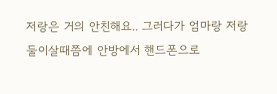저랑은 거의 안친해요.. 그러다가 엄마랑 저랑 둘이살때쯤에 안방에서 핸드폰으로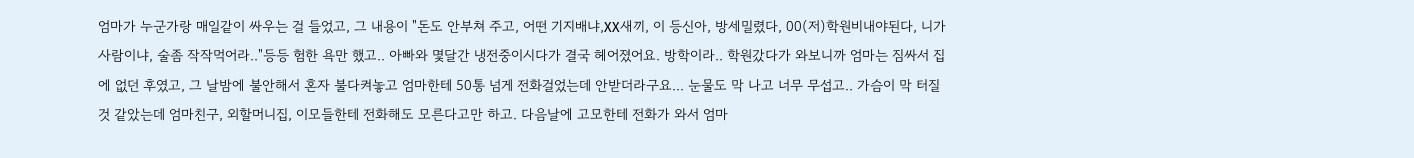엄마가 누군가랑 매일같이 싸우는 걸 들었고, 그 내용이 "돈도 안부쳐 주고, 어떤 기지배냐,XX새끼, 이 등신아, 방세밀렸다, 00(저)학원비내야된다, 니가 사람이냐, 술좀 작작먹어라.."등등 험한 욕만 했고.. 아빠와 몇달간 냉전중이시다가 결국 헤어졌어요. 방학이라.. 학원갔다가 와보니까 엄마는 짐싸서 집에 없던 후였고, 그 날밤에 불안해서 혼자 불다켜놓고 엄마한테 50통 넘게 전화걸었는데 안받더라구요... 눈물도 막 나고 너무 무섭고.. 가슴이 막 터질것 같았는데 엄마친구, 외할머니집, 이모들한테 전화해도 모른다고만 하고. 다음날에 고모한테 전화가 와서 엄마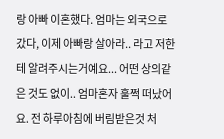랑 아빠 이혼했다. 엄마는 외국으로 갔다, 이제 아빠랑 살아라.. 라고 저한테 알려주시는거예요... 어떤 상의같은 것도 없이.. 엄마혼자 훌쩍 떠났어요. 전 하루아침에 버림받은것 처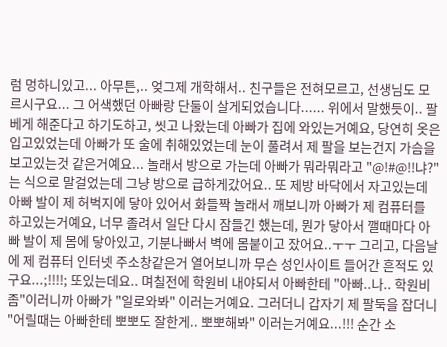럼 멍하니있고... 아무튼,.. 엊그제 개학해서.. 친구들은 전혀모르고, 선생님도 모르시구요... 그 어색했던 아빠랑 단둘이 살게되었습니다...... 위에서 말했듯이.. 팔베게 해준다고 하기도하고, 씻고 나왔는데 아빠가 집에 와있는거예요, 당연히 옷은 입고있었는데 아빠가 또 술에 취해있었는데 눈이 풀려서 제 팔을 보는건지 가슴을 보고있는것 같은거예요... 놀래서 방으로 가는데 아빠가 뭐라뭐라고 "@!#@!!냐?" 는 식으로 말걸었는데 그냥 방으로 급하게갔어요.. 또 제방 바닥에서 자고있는데 아빠 발이 제 허벅지에 닿아 있어서 화들짝 놀래서 깨보니까 아빠가 제 컴퓨터를 하고있는거예요, 너무 졸려서 일단 다시 잠들긴 했는데, 뭔가 닿아서 깰때마다 아빠 발이 제 몸에 닿아있고, 기분나빠서 벽에 몸붙이고 잤어요..ㅜㅜ 그리고, 다음날에 제 컴퓨터 인터넷 주소창같은거 열어보니까 무슨 성인사이트 들어간 흔적도 있구요...;!!!!; 또있는데요.. 며칠전에 학원비 내야되서 아빠한테 "아빠..나.. 학원비좀"이러니까 아빠가 "일로와봐" 이러는거예요. 그러더니 갑자기 제 팔둑을 잡더니 "어릴때는 아빠한테 뽀뽀도 잘한게.. 뽀뽀해봐" 이러는거예요...!!! 순간 소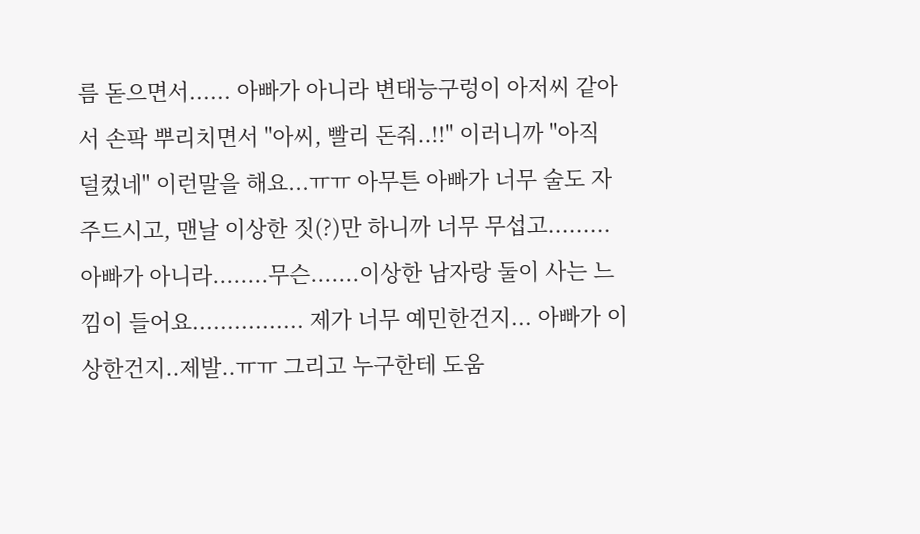름 돋으면서...... 아빠가 아니라 변태능구렁이 아저씨 같아서 손팍 뿌리치면서 "아씨, 빨리 돈줘..!!" 이러니까 "아직 덜컸네" 이런말을 해요...ㅠㅠ 아무튼 아빠가 너무 술도 자주드시고, 맨날 이상한 짓(?)만 하니까 너무 무섭고.........아빠가 아니라........무슨.......이상한 남자랑 둘이 사는 느낌이 들어요................ 제가 너무 예민한건지... 아빠가 이상한건지..제발..ㅠㅠ 그리고 누구한테 도움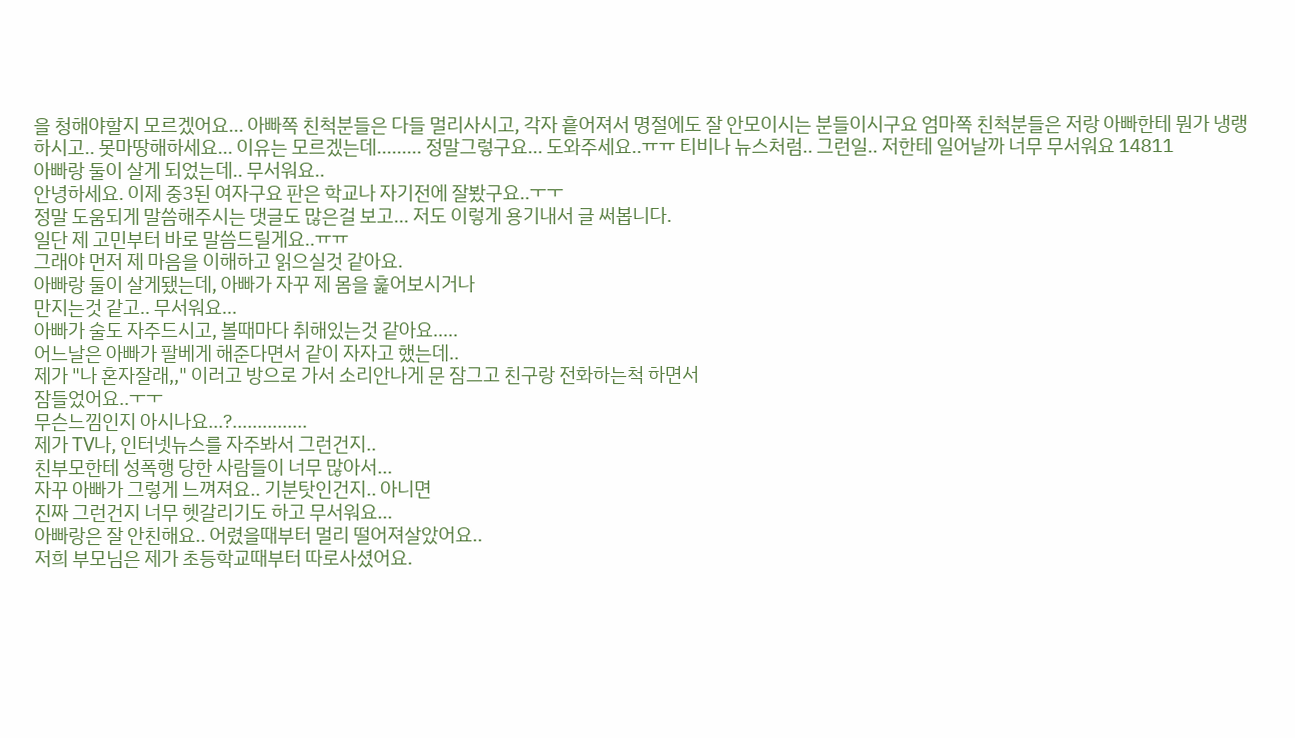을 청해야할지 모르겠어요... 아빠쪽 친척분들은 다들 멀리사시고, 각자 흩어져서 명절에도 잘 안모이시는 분들이시구요 엄마쪽 친척분들은 저랑 아빠한테 뭔가 냉랭하시고.. 못마땅해하세요... 이유는 모르겠는데......... 정말그렇구요... 도와주세요..ㅠㅠ 티비나 뉴스처럼.. 그런일.. 저한테 일어날까 너무 무서워요 14811
아빠랑 둘이 살게 되었는데.. 무서워요..
안녕하세요. 이제 중3된 여자구요 판은 학교나 자기전에 잘봤구요..ㅜㅜ
정말 도움되게 말씀해주시는 댓글도 많은걸 보고... 저도 이렇게 용기내서 글 써봅니다.
일단 제 고민부터 바로 말씀드릴게요..ㅠㅠ
그래야 먼저 제 마음을 이해하고 읽으실것 같아요.
아빠랑 둘이 살게됐는데, 아빠가 자꾸 제 몸을 훑어보시거나
만지는것 같고.. 무서워요...
아빠가 술도 자주드시고, 볼때마다 취해있는것 같아요.....
어느날은 아빠가 팔베게 해준다면서 같이 자자고 했는데..
제가 "나 혼자잘래,," 이러고 방으로 가서 소리안나게 문 잠그고 친구랑 전화하는척 하면서
잠들었어요..ㅜㅜ
무슨느낌인지 아시나요...?...............
제가 TV나, 인터넷뉴스를 자주봐서 그런건지..
친부모한테 성폭행 당한 사람들이 너무 많아서...
자꾸 아빠가 그렇게 느껴져요.. 기분탓인건지.. 아니면
진짜 그런건지 너무 헷갈리기도 하고 무서워요...
아빠랑은 잘 안친해요.. 어렸을때부터 멀리 떨어져살았어요..
저희 부모님은 제가 초등학교때부터 따로사셨어요.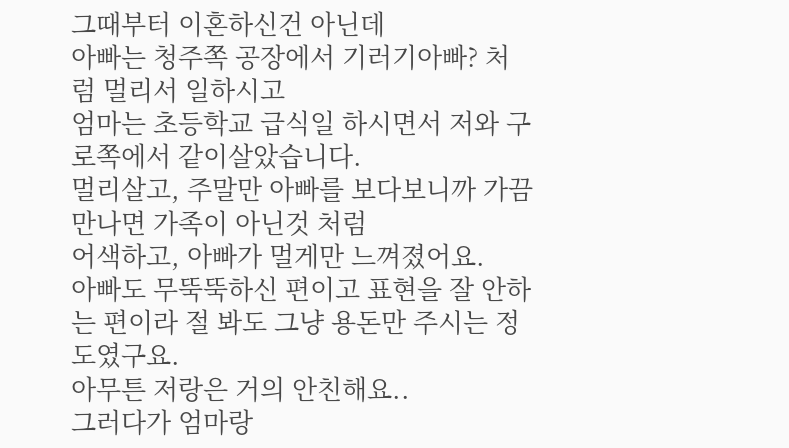그때부터 이혼하신건 아닌데
아빠는 청주쪽 공장에서 기러기아빠? 처럼 멀리서 일하시고
엄마는 초등학교 급식일 하시면서 저와 구로쪽에서 같이살았습니다.
멀리살고, 주말만 아빠를 보다보니까 가끔 만나면 가족이 아닌것 처럼
어색하고, 아빠가 멀게만 느껴졌어요.
아빠도 무뚝뚝하신 편이고 표현을 잘 안하는 편이라 절 봐도 그냥 용돈만 주시는 정도였구요.
아무튼 저랑은 거의 안친해요..
그러다가 엄마랑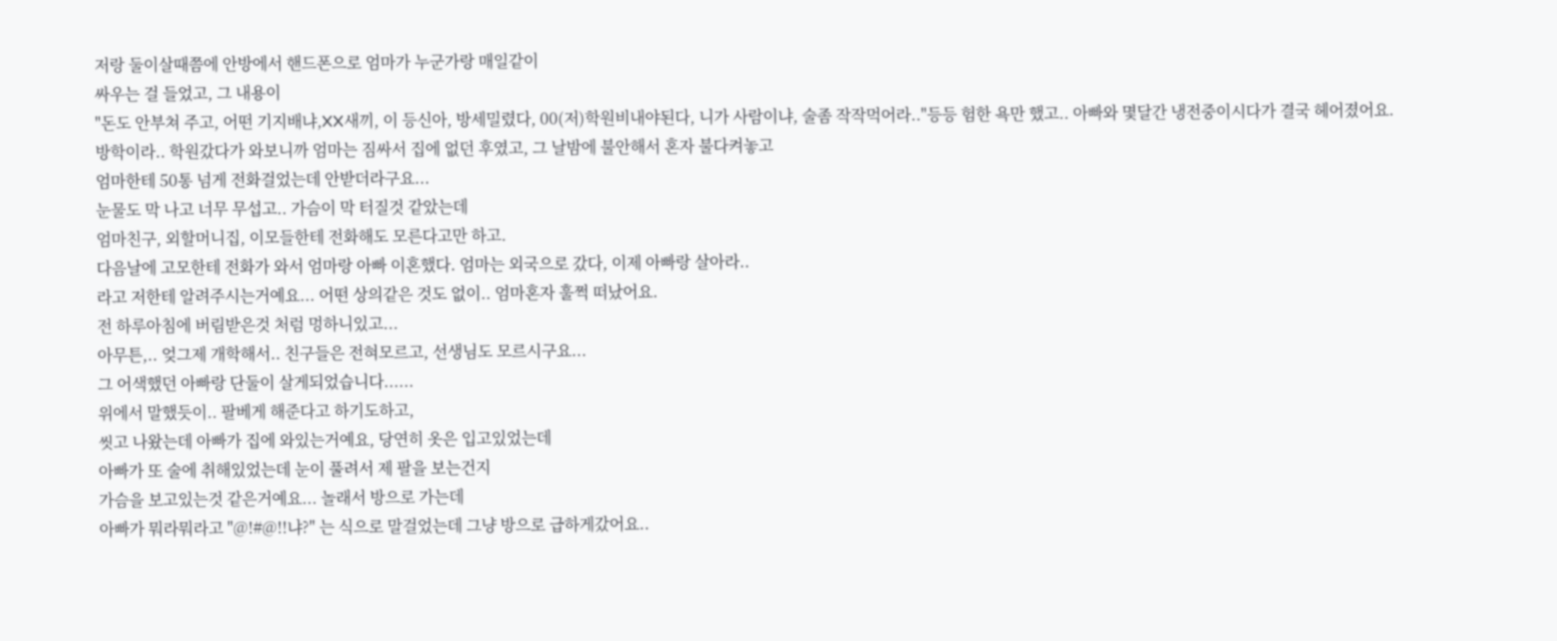저랑 둘이살때쯤에 안방에서 핸드폰으로 엄마가 누군가랑 매일같이
싸우는 걸 들었고, 그 내용이
"돈도 안부쳐 주고, 어떤 기지배냐,XX새끼, 이 등신아, 방세밀렸다, 00(저)학원비내야된다, 니가 사람이냐, 술좀 작작먹어라.."등등 험한 욕만 했고.. 아빠와 몇달간 냉전중이시다가 결국 헤어졌어요.
방학이라.. 학원갔다가 와보니까 엄마는 짐싸서 집에 없던 후였고, 그 날밤에 불안해서 혼자 불다켜놓고
엄마한테 50통 넘게 전화걸었는데 안받더라구요...
눈물도 막 나고 너무 무섭고.. 가슴이 막 터질것 같았는데
엄마친구, 외할머니집, 이모들한테 전화해도 모른다고만 하고.
다음날에 고모한테 전화가 와서 엄마랑 아빠 이혼했다. 엄마는 외국으로 갔다, 이제 아빠랑 살아라..
라고 저한테 알려주시는거예요... 어떤 상의같은 것도 없이.. 엄마혼자 훌쩍 떠났어요.
전 하루아침에 버림받은것 처럼 멍하니있고...
아무튼,.. 엊그제 개학해서.. 친구들은 전혀모르고, 선생님도 모르시구요...
그 어색했던 아빠랑 단둘이 살게되었습니다......
위에서 말했듯이.. 팔베게 해준다고 하기도하고,
씻고 나왔는데 아빠가 집에 와있는거예요, 당연히 옷은 입고있었는데
아빠가 또 술에 취해있었는데 눈이 풀려서 제 팔을 보는건지
가슴을 보고있는것 같은거예요... 놀래서 방으로 가는데
아빠가 뭐라뭐라고 "@!#@!!냐?" 는 식으로 말걸었는데 그냥 방으로 급하게갔어요..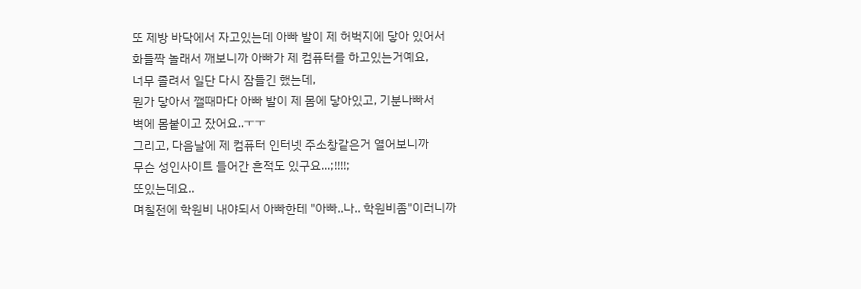또 제방 바닥에서 자고있는데 아빠 발이 제 허벅지에 닿아 있어서
화들짝 놀래서 깨보니까 아빠가 제 컴퓨터를 하고있는거예요,
너무 졸려서 일단 다시 잠들긴 했는데,
뭔가 닿아서 깰때마다 아빠 발이 제 몸에 닿아있고, 기분나빠서
벽에 몸붙이고 잤어요..ㅜㅜ
그리고, 다음날에 제 컴퓨터 인터넷 주소창같은거 열어보니까
무슨 성인사이트 들어간 흔적도 있구요...;!!!!;
또있는데요..
며칠전에 학원비 내야되서 아빠한테 "아빠..나.. 학원비좀"이러니까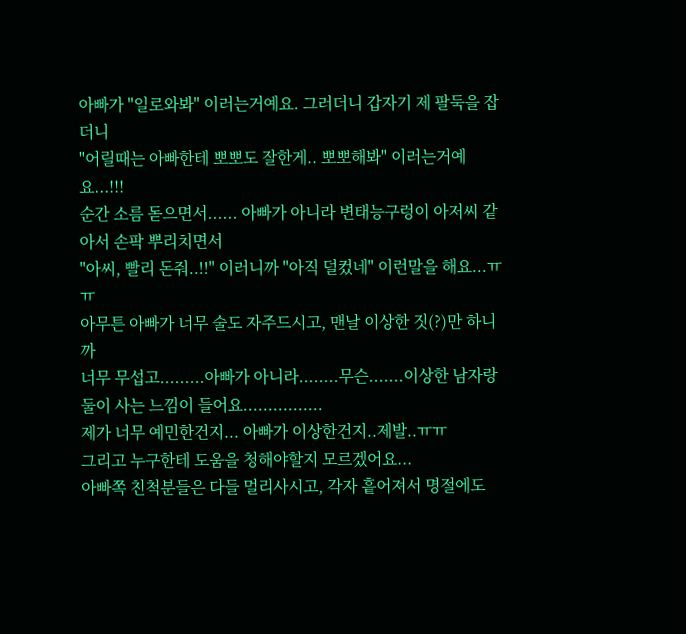아빠가 "일로와봐" 이러는거예요. 그러더니 갑자기 제 팔둑을 잡더니
"어릴때는 아빠한테 뽀뽀도 잘한게.. 뽀뽀해봐" 이러는거예요...!!!
순간 소름 돋으면서...... 아빠가 아니라 변태능구렁이 아저씨 같아서 손팍 뿌리치면서
"아씨, 빨리 돈줘..!!" 이러니까 "아직 덜컸네" 이런말을 해요...ㅠㅠ
아무튼 아빠가 너무 술도 자주드시고, 맨날 이상한 짓(?)만 하니까
너무 무섭고.........아빠가 아니라........무슨.......이상한 남자랑
둘이 사는 느낌이 들어요................
제가 너무 예민한건지... 아빠가 이상한건지..제발..ㅠㅠ
그리고 누구한테 도움을 청해야할지 모르겠어요...
아빠쪽 친척분들은 다들 멀리사시고, 각자 흩어져서 명절에도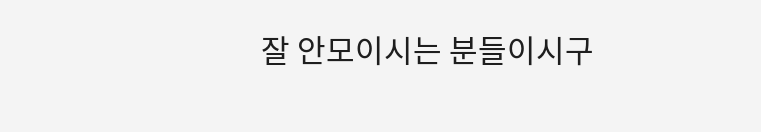잘 안모이시는 분들이시구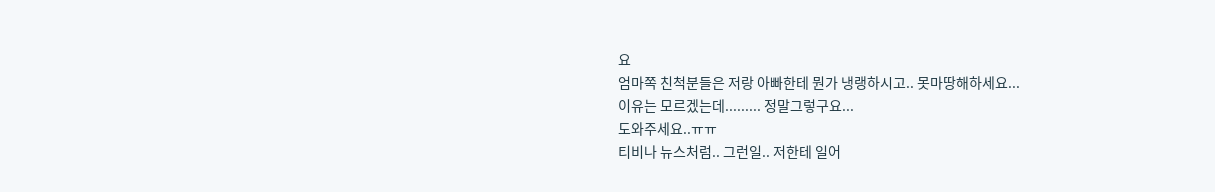요
엄마쪽 친척분들은 저랑 아빠한테 뭔가 냉랭하시고.. 못마땅해하세요...
이유는 모르겠는데......... 정말그렇구요...
도와주세요..ㅠㅠ
티비나 뉴스처럼.. 그런일.. 저한테 일어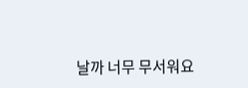날까 너무 무서워요